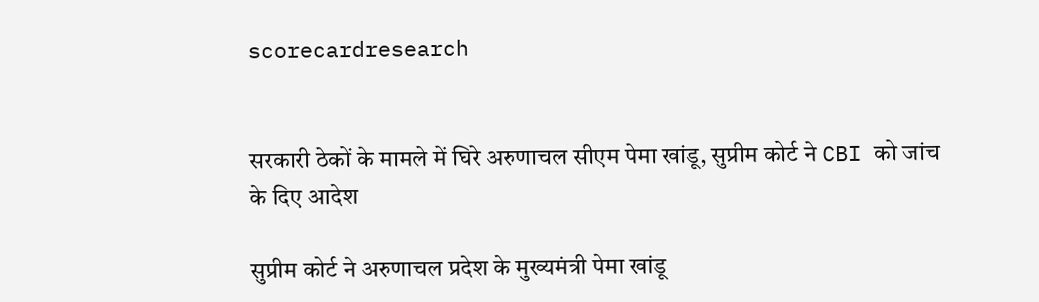scorecardresearch


सरकारी ठेकों के मामले में घिरे अरुणाचल सीएम पेमा खांडू, सुप्रीम कोर्ट ने CBI को जांच के दिए आदेश

सुप्रीम कोर्ट ने अरुणाचल प्रदेश के मुख्यमंत्री पेमा खांडू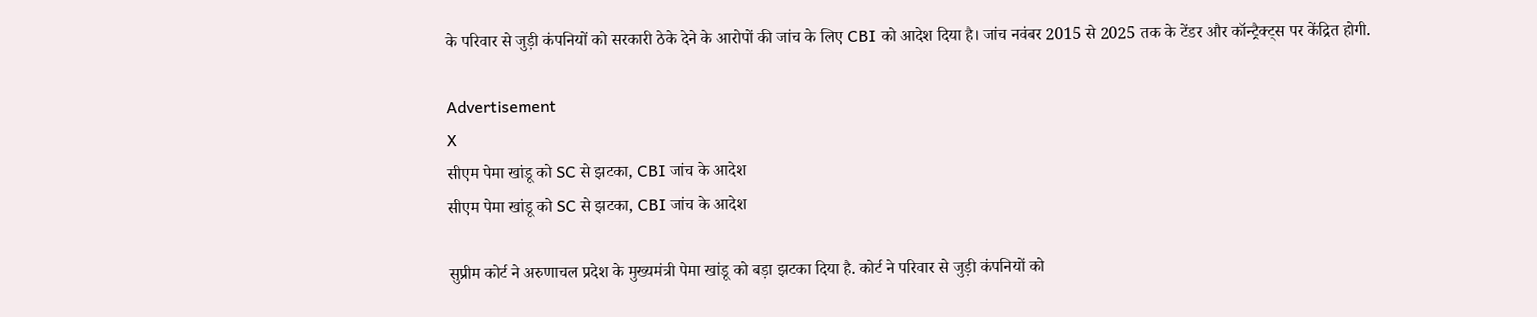के परिवार से जुड़ी कंपनियों को सरकारी ठेके देने के आरोपों की जांच के लिए CBI को आदेश दिया है। जांच नवंबर 2015 से 2025 तक के टेंडर और कॉन्ट्रैक्ट्स पर केंद्रित होगी.

Advertisement
X
सीएम पेमा खांडू को SC से झटका, CBI जांच के आदेश
सीएम पेमा खांडू को SC से झटका, CBI जांच के आदेश

सुप्रीम कोर्ट ने अरुणाचल प्रदेश के मुख्यमंत्री पेमा खांडू को बड़ा झटका दिया है. कोर्ट ने परिवार से जुड़ी कंपनियों को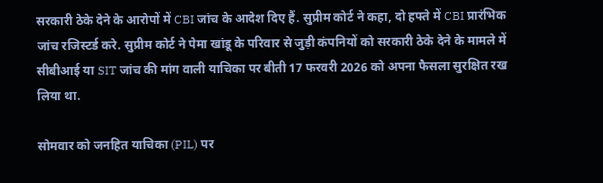सरकारी ठेके देने के आरोपों में CBI जांच के आदेश दिए हैं. सुप्रीम कोर्ट ने कहा, दो हफ्ते में CBI प्रारंभिक जांच रजिस्टर्ड करे. सुप्रीम कोर्ट ने पेमा खांडू के परिवार से जुड़ी कंपनियों को सरकारी ठेके देने के मामले में सीबीआई या SIT जांच की मांग वाली याचिका पर बीती 17 फरवरी 2026 को अपना फैसला सुरक्षित रख लिया था.

सोमवार को जनहित याचिका (PIL) पर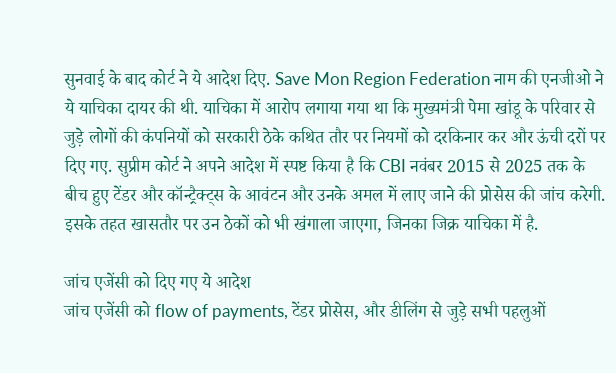सुनवाई के बाद कोर्ट ने ये आदेश दिए. Save Mon Region Federation नाम की एनजीओ ने ये याचिका दायर की थी. याचिका में आरोप लगाया गया था कि मुख्यमंत्री पेमा खांडू के परिवार से जुड़े लोगों की कंपनियों को सरकारी ठेके कथित तौर पर नियमों को दरकिनार कर और ऊंची दरों पर दिए गए. सुप्रीम कोर्ट ने अपने आदेश में स्पष्ट किया है कि CBI नवंबर 2015 से 2025 तक के बीच हुए टेंडर और कॉन्ट्रैक्ट्स के आवंटन और उनके अमल में लाए जाने की प्रोसेस की जांच करेगी. इसके तहत खासतौर पर उन ठेकों को भी खंगाला जाएगा, जिनका जिक्र याचिका में है.

जांच एजेंसी को दिए गए ये आदेश
जांच एजेंसी को flow of payments, टेंडर प्रोसेस, और डीलिंग से जुड़े सभी पहलुओं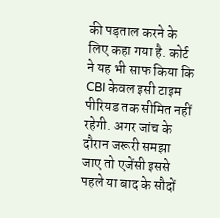की पड़ताल करने के लिए कहा गया है. कोर्ट ने यह भी साफ किया कि CBI केवल इसी टाइम पीरियड तक सीमित नहीं रहेगी. अगर जांच के दौरान जरूरी समझा जाए तो एजेंसी इससे पहले या बाद के सौदों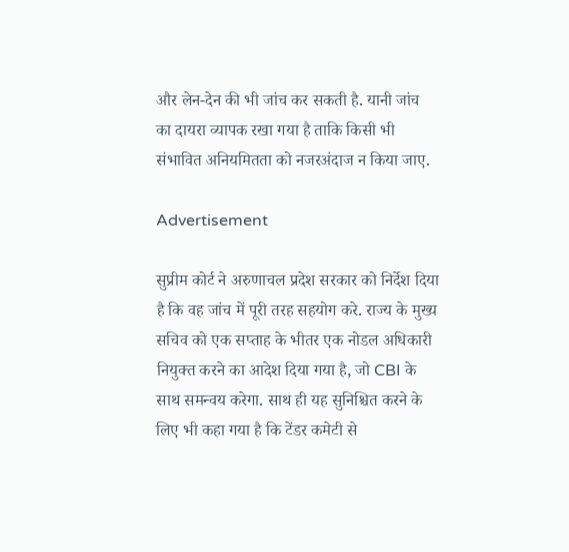और लेन-देन की भी जांच कर सकती है. यानी जांच का दायरा व्यापक रखा गया है ताकि किसी भी संभावित अनियमितता को नजरअंदाज न किया जाए.

Advertisement

सुप्रीम कोर्ट ने अरुणाचल प्रदेश सरकार को निर्देश दिया है कि वह जांच में पूरी तरह सहयोग करे. राज्य के मुख्य सचिव को एक सप्ताह के भीतर एक नोडल अधिकारी नियुक्त करने का आदेश दिया गया है, जो CBI के साथ समन्वय करेगा. साथ ही यह सुनिश्चित करने के लिए भी कहा गया है कि टेंडर कमेटी से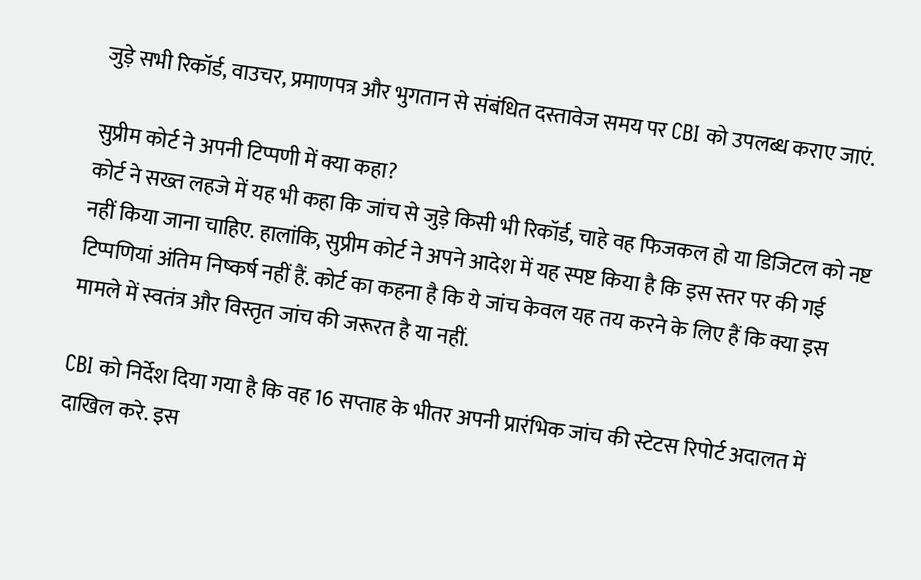जुड़े सभी रिकॉर्ड, वाउचर, प्रमाणपत्र और भुगतान से संबंधित दस्तावेज समय पर CBI को उपलब्ध कराए जाएं.

सुप्रीम कोर्ट ने अपनी टिप्पणी में क्या कहा?
कोर्ट ने सख्त लहजे में यह भी कहा कि जांच से जुड़े किसी भी रिकॉर्ड, चाहे वह फिजकल हो या डिजिटल को नष्ट नहीं किया जाना चाहिए. हालांकि, सुप्रीम कोर्ट ने अपने आदेश में यह स्पष्ट किया है कि इस स्तर पर की गई टिप्पणियां अंतिम निष्कर्ष नहीं हैं. कोर्ट का कहना है कि ये जांच केवल यह तय करने के लिए हैं कि क्या इस मामले में स्वतंत्र और विस्तृत जांच की जरूरत है या नहीं.

CBI को निर्देश दिया गया है कि वह 16 सप्ताह के भीतर अपनी प्रारंभिक जांच की स्टेटस रिपोर्ट अदालत में दाखिल करे. इस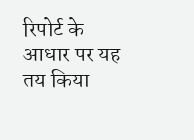रिपोर्ट के आधार पर यह तय किया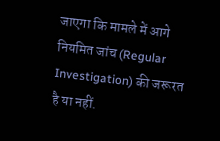जाएगा कि मामले में आगे नियमित जांच (Regular Investigation) की जरूरत है या नहीं.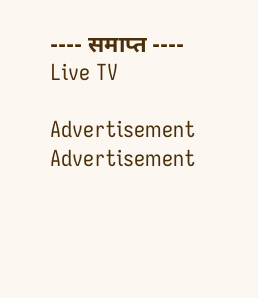---- समाप्त ----
Live TV

Advertisement
Advertisement